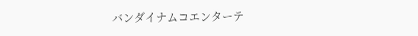バンダイナムコエンターテ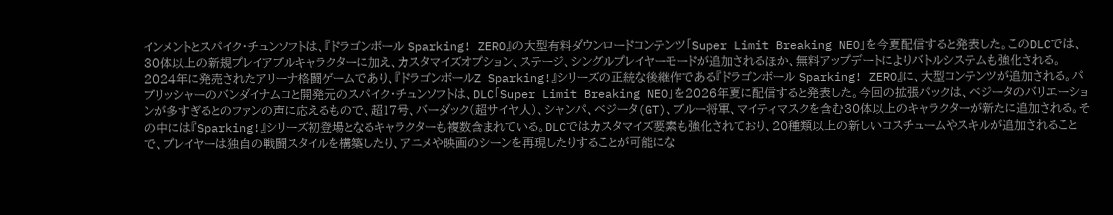インメントとスパイク・チュンソフトは、『ドラゴンボール Sparking! ZERO』の大型有料ダウンロードコンテンツ「Super Limit Breaking NEO」を今夏配信すると発表した。このDLCでは、30体以上の新規プレイアブルキャラクターに加え、カスタマイズオプション、ステージ、シングルプレイヤーモードが追加されるほか、無料アップデートによりバトルシステムも強化される。
2024年に発売されたアリーナ格闘ゲームであり、『ドラゴンボールZ Sparking!』シリーズの正統な後継作である『ドラゴンボール Sparking! ZERO』に、大型コンテンツが追加される。パブリッシャーのバンダイナムコと開発元のスパイク・チュンソフトは、DLC「Super Limit Breaking NEO」を2026年夏に配信すると発表した。今回の拡張パックは、ベジータのバリエーションが多すぎるとのファンの声に応えるもので、超17号、バーダック(超サイヤ人)、シャンパ、ベジータ(GT)、ブルー将軍、マイティマスクを含む30体以上のキャラクターが新たに追加される。その中には『Sparking!』シリーズ初登場となるキャラクターも複数含まれている。DLCではカスタマイズ要素も強化されており、20種類以上の新しいコスチュームやスキルが追加されることで、プレイヤーは独自の戦闘スタイルを構築したり、アニメや映画のシーンを再現したりすることが可能にな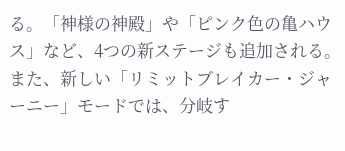る。「神様の神殿」や「ピンク色の亀ハウス」など、4つの新ステージも追加される。また、新しい「リミットブレイカー・ジャーニー」モードでは、分岐す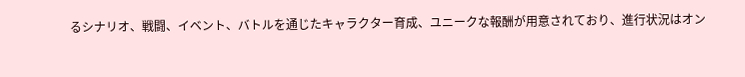るシナリオ、戦闘、イベント、バトルを通じたキャラクター育成、ユニークな報酬が用意されており、進行状況はオン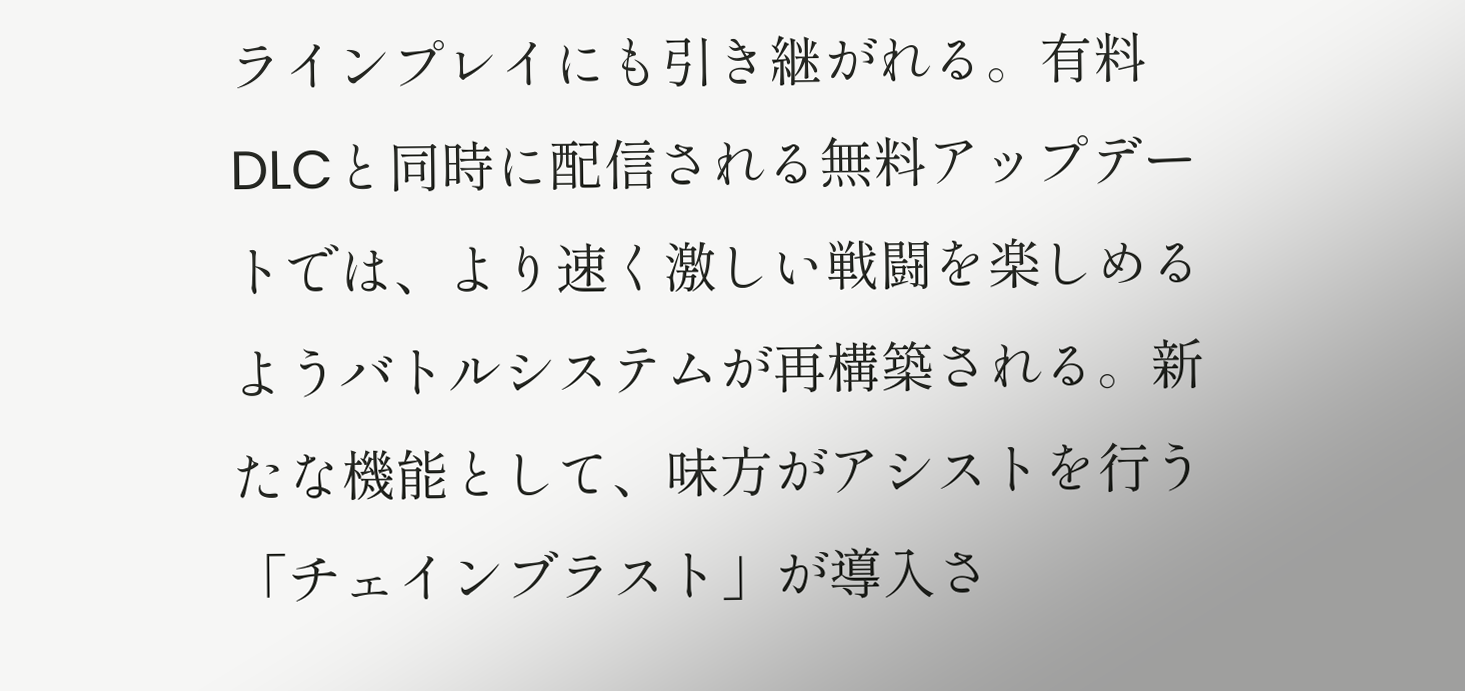ラインプレイにも引き継がれる。有料DLCと同時に配信される無料アップデートでは、より速く激しい戦闘を楽しめるようバトルシステムが再構築される。新たな機能として、味方がアシストを行う「チェインブラスト」が導入さ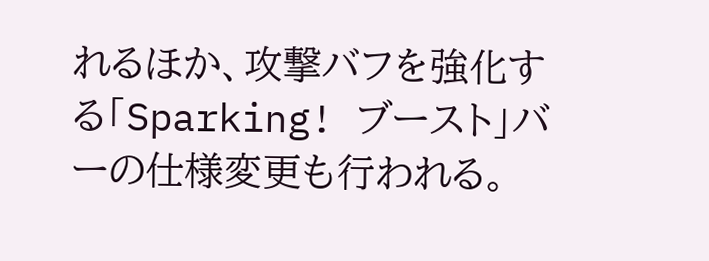れるほか、攻撃バフを強化する「Sparking! ブースト」バーの仕様変更も行われる。